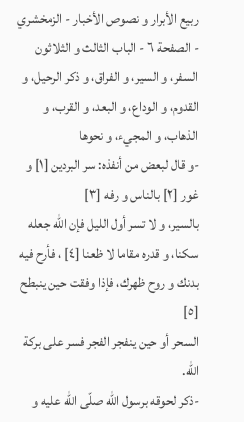ربيع الأبرار و نصوص الأخبار - الزمخشري - الصفحة ٦ - الباب الثالث و الثلاثون السفر، و السير، و الفراق، و ذكر الرحيل، و القدوم، و الوداع، و البعد، و القرب، و الذهاب، و المجيء، و نحوها
-و قال لبعض من أنفذه: سر البردين [١] و غور [٢] بالناس و رفه [٣]
بالسير، و لا تسر أول الليل فإن اللّه جعله سكنا، و قدره مقاما لا ظعنا [٤] ، فأرح فيه بدنك و روح ظهرك، فإذا وفقت حين ينبطح [٥]
السحر أو حين ينفجر الفجر فسر على بركة اللّه.
-ذكر لحوقه برسول اللّه صلّى اللّه عليه و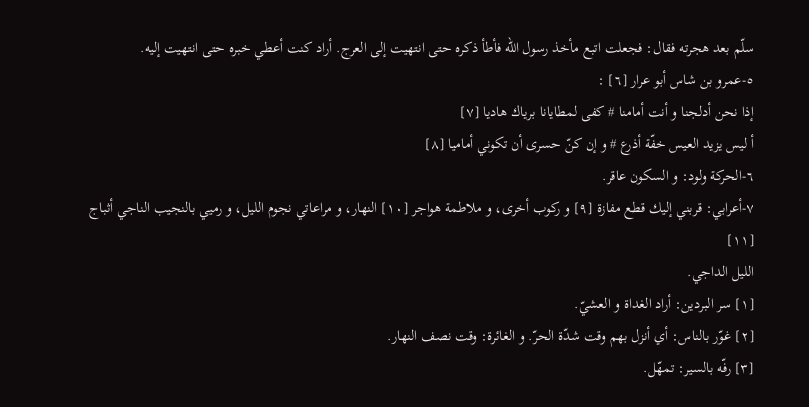سلّم بعد هجرته فقال: فجعلت اتبع مأخذ رسول اللّه فأطأ ذكره حتى انتهيت إلى العرج. أراد كنت أعطي خبره حتى انتهيت إليه.
٥-عمرو بن شاس أبو عرار [٦] :
إذا نحن أدلجنا و أنت أمامنا # كفى لمطايانا برياك هاديا [٧]
أ ليس يزيد العيس خفّة أذرع # و إن كنّ حسرى أن تكوني أماميا [٨]
٦-الحركة ولود: و السكون عاقر.
٧-أعرابي: قربني إليك قطع مفازة [٩] و ركوب أخرى، و ملاطمة هواجر [١٠] النهار، و مراعاتي نجوم الليل، و رميي بالنجيب الناجي أثباج [١١]
الليل الداجي.
[١] سر البردين: أراد الغداة و العشيّ.
[٢] غوّر بالناس: أي أنزل بهم وقت شدّة الحرّ. و الغائرة: وقت نصف النهار.
[٣] رفّه بالسير: تمهّل.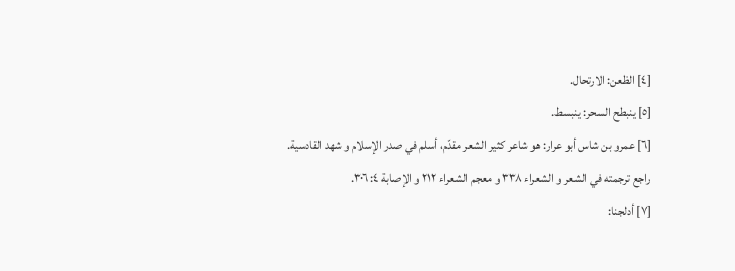[٤] الظعن: الارتحال.
[٥] ينبطح السحر: ينبسط.
[٦] عمرو بن شاس أبو عرار: هو شاعر كثير الشعر مقدّم، أسلم في صدر الإسلام و شهد القادسية.
راجع ترجمته في الشعر و الشعراء ٣٣٨ و معجم الشعراء ٢١٢ و الإصابة ٤: ٣٠٦.
[٧] أدلجنا: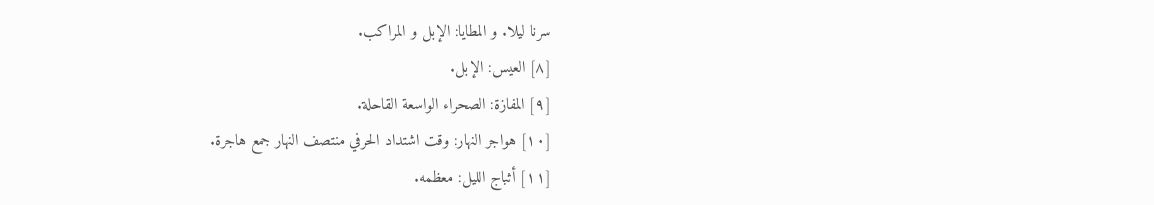سرنا ليلا. و المطايا: الإبل و المراكب.
[٨] العيس: الإبل.
[٩] المفازة: الصحراء الواسعة القاحلة.
[١٠] هواجر النهار: وقت اشتداد الحرفي منتصف النهار جمع هاجرة.
[١١] أثباج الليل: معظمه.